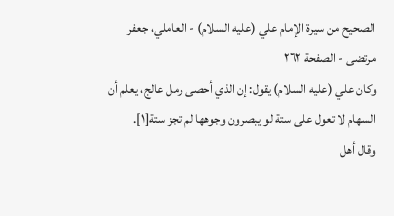الصحيح من سيرة الإمام علي (عليه السلام) - العاملي، جعفر مرتضى - الصفحة ٢٦٢
وكان علي (عليه السلام) يقول: إن الذي أحصى رمل عالج، يعلم أن السهام لا تعول على ستة لو يبصرون وجوهها لم تجز ستة[١].
وقال أهل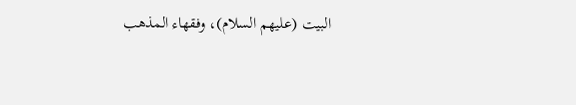البيت (عليهم السلام)، وفقهاء المذهب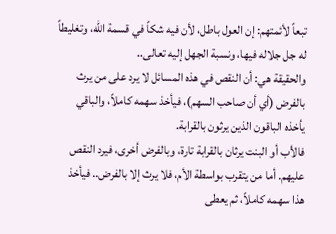تبعاً لأئمتهم: إن العول باطل، لأن فيه شكاً في قسمة الله، وتغليطاً له جل جلاله فيها، ونسبة الجهل إليه تعالى..
والحقيقة هي: أن النقص في هذه المسائل لا يرد على من يرث بالفرض (أي أن صاحب السهم)، فيأخذ سهمه كاملاً، والباقي يأخذه الباقون الذين يرثون بالقرابة.
فالأب أو البنت يرثان بالقرابة تارة، وبالفرض أخرى، فيرد النقص عليهم. أما من يتقرب بواسطة الأم، فلا يرث إلا بالفرض.. فيأخذ هذا سهمه كاملاً، ثم يعطى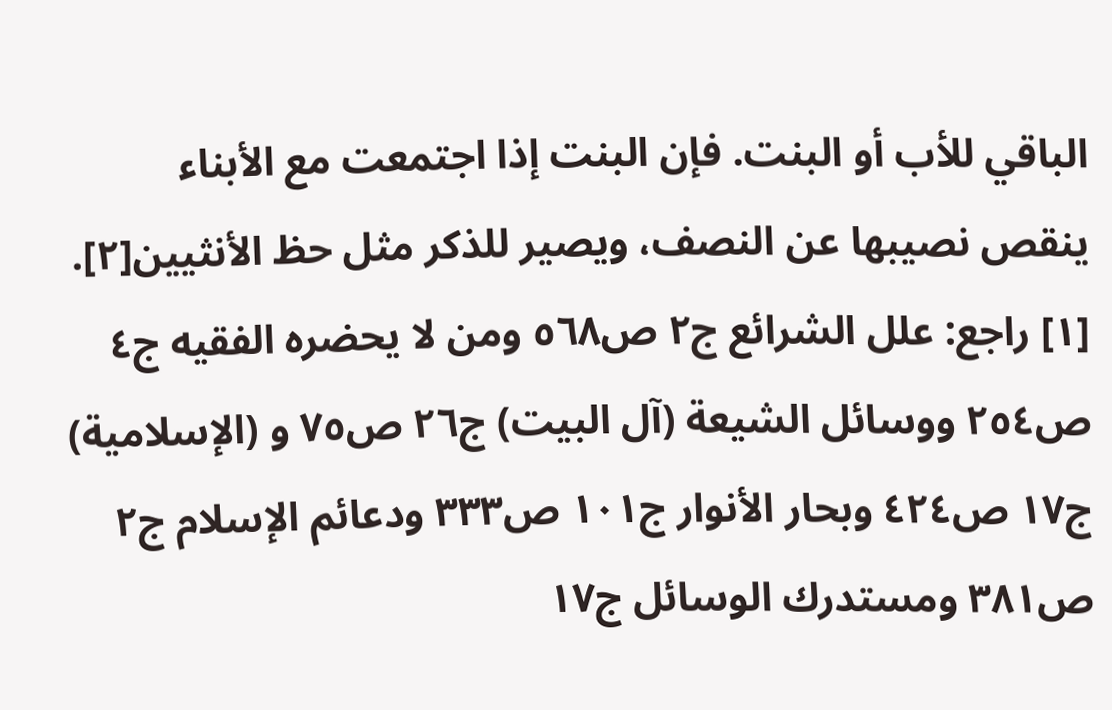الباقي للأب أو البنت. فإن البنت إذا اجتمعت مع الأبناء ينقص نصيبها عن النصف، ويصير للذكر مثل حظ الأنثيين[٢].
[١] راجع: علل الشرائع ج٢ ص٥٦٨ ومن لا يحضره الفقيه ج٤ ص٢٥٤ ووسائل الشيعة (آل البيت) ج٢٦ ص٧٥ و (الإسلامية) ج١٧ ص٤٢٤ وبحار الأنوار ج١٠١ ص٣٣٣ ودعائم الإسلام ج٢ ص٣٨١ ومستدرك الوسائل ج١٧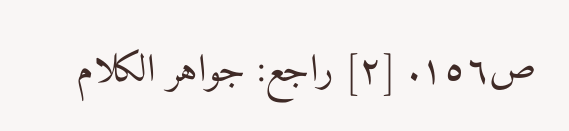ص١٥٦. [٢] راجع: جواهر الكلام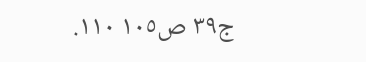ج٣٩ ص١٠٥ ١١٠.